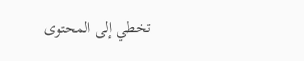تخطي إلى المحتوى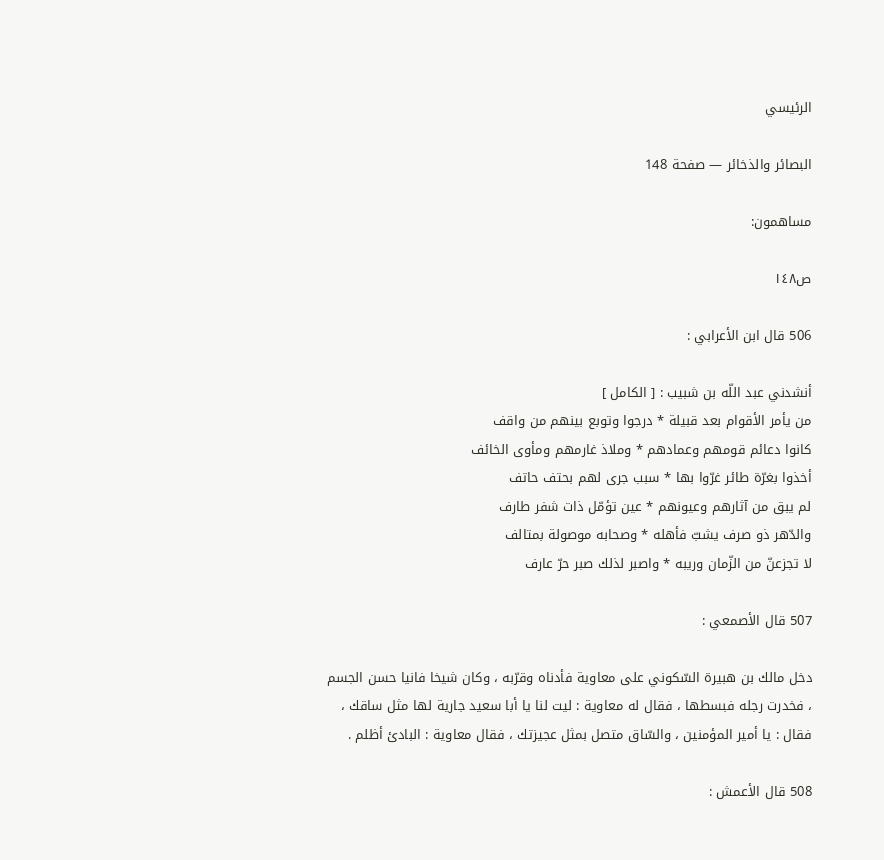الرئيسي

البصائر والذخائر — صفحة 148

مساهمون:

ص١٤٨

506 قال ابن الأعرابي :

أنشدني عبد اللّه بن شبيب : [ الكامل ]
من يأمر الأقوام بعد قبيلة * درجوا وتوبع بينهم من واقف
كانوا دعائم قومهم وعمادهم * وملاذ غارمهم ومأوى الخائف
أخذوا بغرّة طائر غرّوا بها * سبب جرى لهم بحتف حاتف
لم يبق من آثارهم وعيونهم * عين تؤمّل ذات شفر طارف
والدّهر ذو صرف يشبّ فأهله * وصحابه موصولة بمتالف
لا تجزعنّ من الزّمان وريبه * واصبر لذلك صبر حرّ عارف

507 قال الأصمعي :

دخل مالك بن هبيرة السّكوني على معاوية فأدناه وقرّبه ، وكان شيخا فانيا حسن الجسم ، فخدرت رجله فبسطها ، فقال له معاوية : ليت لنا يا أبا سعيد جارية لها مثل ساقك ، فقال : يا أمير المؤمنين ، والسّاق متصل بمثل عجيزتك ، فقال معاوية : البادئ أظلم .

508 قال الأعمش :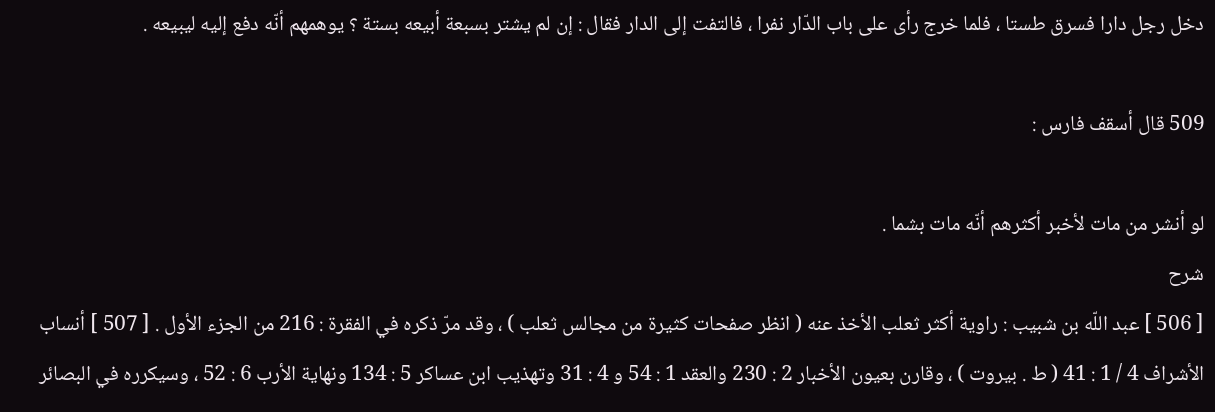دخل رجل دارا فسرق طستا ، فلما خرج رأى على باب الدّار نفرا ، فالتفت إلى الدار فقال : إن لم يشتر بسبعة أبيعه بستة ؟ يوهمهم أنّه دفع إليه ليبيعه .

509 قال أسقف فارس :

لو أنشر من مات لأخبر أكثرهم أنّه مات بشما .
شرح
[ 506 ] عبد اللّه بن شبيب : راوية أكثر ثعلب الأخذ عنه ( انظر صفحات كثيرة من مجالس ثعلب ) ، وقد مرّ ذكره في الفقرة : 216 من الجزء الأول . [ 507 ] أنساب الأشراف 4 / 1 : 41 ( ط . بيروت ) ، وقارن بعيون الأخبار 2 : 230 والعقد 1 : 54 و 4 : 31 وتهذيب ابن عساكر 5 : 134 ونهاية الأرب 6 : 52 ، وسيكرره في البصائر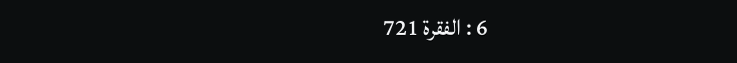6 : الفقرة 721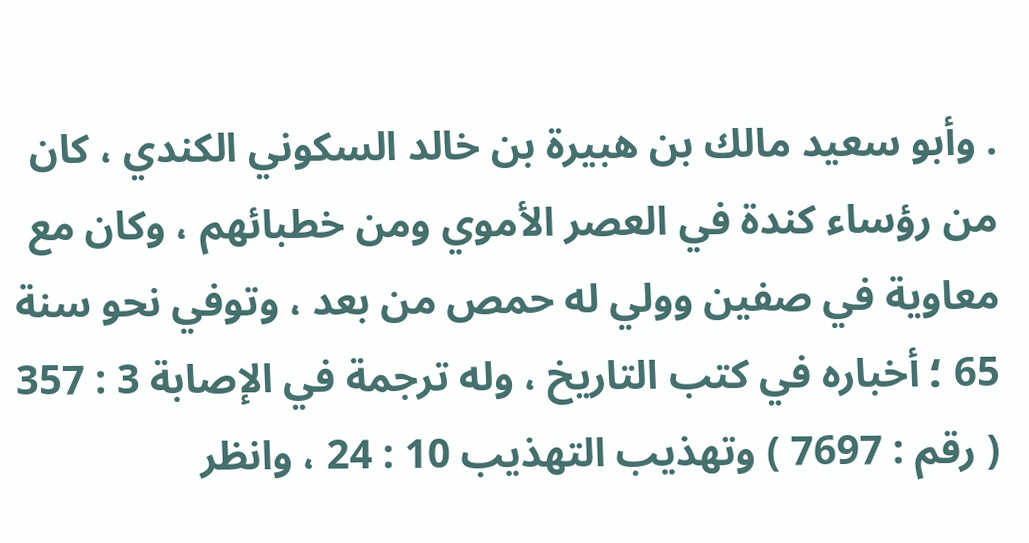. وأبو سعيد مالك بن هبيرة بن خالد السكوني الكندي ، كان من رؤساء كندة في العصر الأموي ومن خطبائهم ، وكان مع معاوية في صفين وولي له حمص من بعد ، وتوفي نحو سنة 65 ؛ أخباره في كتب التاريخ ، وله ترجمة في الإصابة 3 : 357 ( رقم : 7697 ) وتهذيب التهذيب 10 : 24 ، وانظر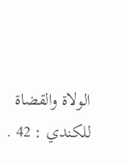الولاة والقضاة للكندي : 42 .